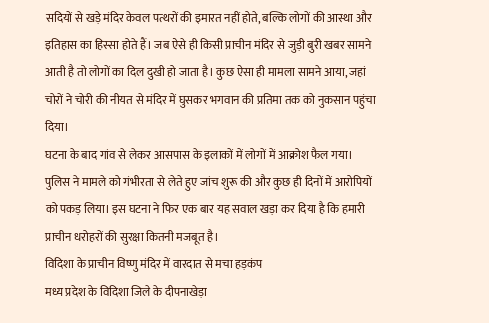सदियों से खड़े मंदिर केवल पत्थरों की इमारत नहीं होते, बल्कि लोगों की आस्था और इतिहास का हिस्सा होते हैं। जब ऐसे ही किसी प्राचीन मंदिर से जुड़ी बुरी खबर सामने आती है तो लोगों का दिल दुखी हो जाता है। कुछ ऐसा ही मामला सामने आया, जहां चोरों ने चोरी की नीयत से मंदिर में घुसकर भगवान की प्रतिमा तक को नुकसान पहुंचा दिया।
घटना के बाद गांव से लेकर आसपास के इलाकों में लोगों में आक्रोश फैल गया। पुलिस ने मामले को गंभीरता से लेते हुए जांच शुरू की और कुछ ही दिनों में आरोपियों को पकड़ लिया। इस घटना ने फिर एक बार यह सवाल खड़ा कर दिया है कि हमारी प्राचीन धरोहरों की सुरक्षा कितनी मजबूत है।
विदिशा के प्राचीन विष्णु मंदिर में वारदात से मचा हड़कंप
मध्य प्रदेश के विदिशा जिले के दीपनाखेड़ा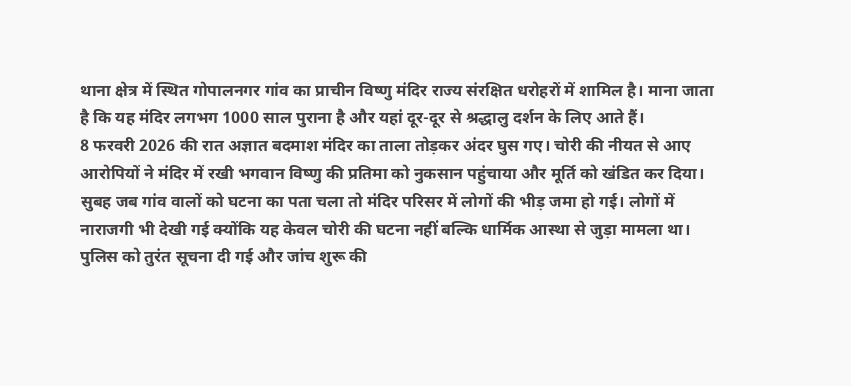थाना क्षेत्र में स्थित गोपालनगर गांव का प्राचीन विष्णु मंदिर राज्य संरक्षित धरोहरों में शामिल है। माना जाता है कि यह मंदिर लगभग 1000 साल पुराना है और यहां दूर-दूर से श्रद्धालु दर्शन के लिए आते हैं।
8 फरवरी 2026 की रात अज्ञात बदमाश मंदिर का ताला तोड़कर अंदर घुस गए। चोरी की नीयत से आए आरोपियों ने मंदिर में रखी भगवान विष्णु की प्रतिमा को नुकसान पहुंचाया और मूर्ति को खंडित कर दिया। सुबह जब गांव वालों को घटना का पता चला तो मंदिर परिसर में लोगों की भीड़ जमा हो गई। लोगों में नाराजगी भी देखी गई क्योंकि यह केवल चोरी की घटना नहीं बल्कि धार्मिक आस्था से जुड़ा मामला था। पुलिस को तुरंत सूचना दी गई और जांच शुरू की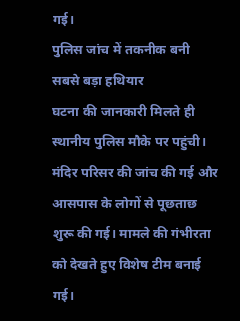गई।
पुलिस जांच में तकनीक बनी सबसे बड़ा हथियार
घटना की जानकारी मिलते ही स्थानीय पुलिस मौके पर पहुंची। मंदिर परिसर की जांच की गई और आसपास के लोगों से पूछताछ शुरू की गई। मामले की गंभीरता को देखते हुए विशेष टीम बनाई गई।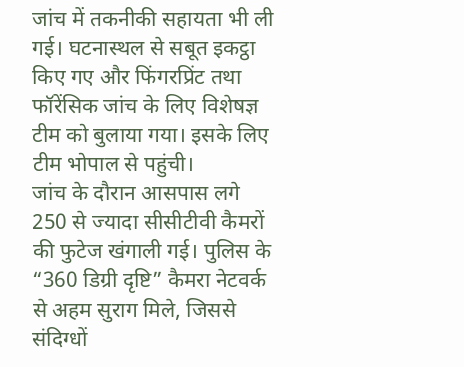जांच में तकनीकी सहायता भी ली गई। घटनास्थल से सबूत इकट्ठा किए गए और फिंगरप्रिंट तथा फॉरेंसिक जांच के लिए विशेषज्ञ टीम को बुलाया गया। इसके लिए टीम भोपाल से पहुंची।
जांच के दौरान आसपास लगे 250 से ज्यादा सीसीटीवी कैमरों की फुटेज खंगाली गई। पुलिस के “360 डिग्री दृष्टि” कैमरा नेटवर्क से अहम सुराग मिले, जिससे संदिग्धों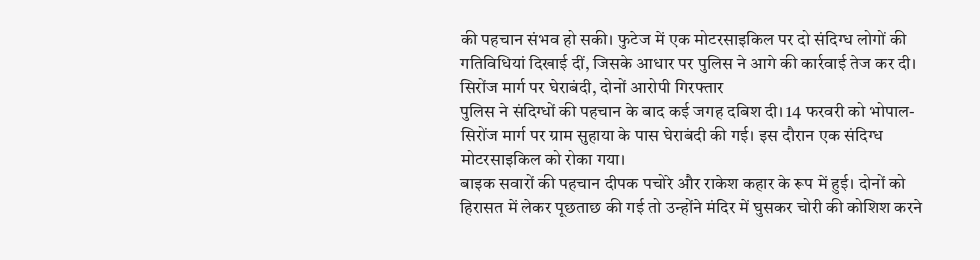की पहचान संभव हो सकी। फुटेज में एक मोटरसाइकिल पर दो संदिग्ध लोगों की गतिविधियां दिखाई दीं, जिसके आधार पर पुलिस ने आगे की कार्रवाई तेज कर दी।
सिरोंज मार्ग पर घेराबंदी, दोनों आरोपी गिरफ्तार
पुलिस ने संदिग्धों की पहचान के बाद कई जगह दबिश दी। 14 फरवरी को भोपाल-सिरोंज मार्ग पर ग्राम सुहाया के पास घेराबंदी की गई। इस दौरान एक संदिग्ध मोटरसाइकिल को रोका गया।
बाइक सवारों की पहचान दीपक पचोरे और राकेश कहार के रूप में हुई। दोनों को हिरासत में लेकर पूछताछ की गई तो उन्होंने मंदिर में घुसकर चोरी की कोशिश करने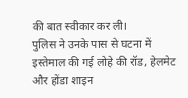की बात स्वीकार कर ली।
पुलिस ने उनके पास से घटना में इस्तेमाल की गई लोहे की रॉड, हेलमेट और होंडा शाइन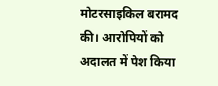मोटरसाइकिल बरामद की। आरोपियों को अदालत में पेश किया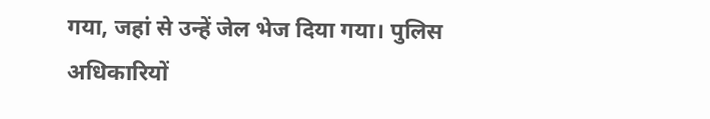गया, जहां से उन्हें जेल भेज दिया गया। पुलिस अधिकारियों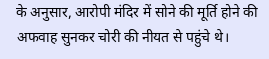के अनुसार, आरोपी मंदिर में सोने की मूर्ति होने की अफवाह सुनकर चोरी की नीयत से पहुंचे थे।